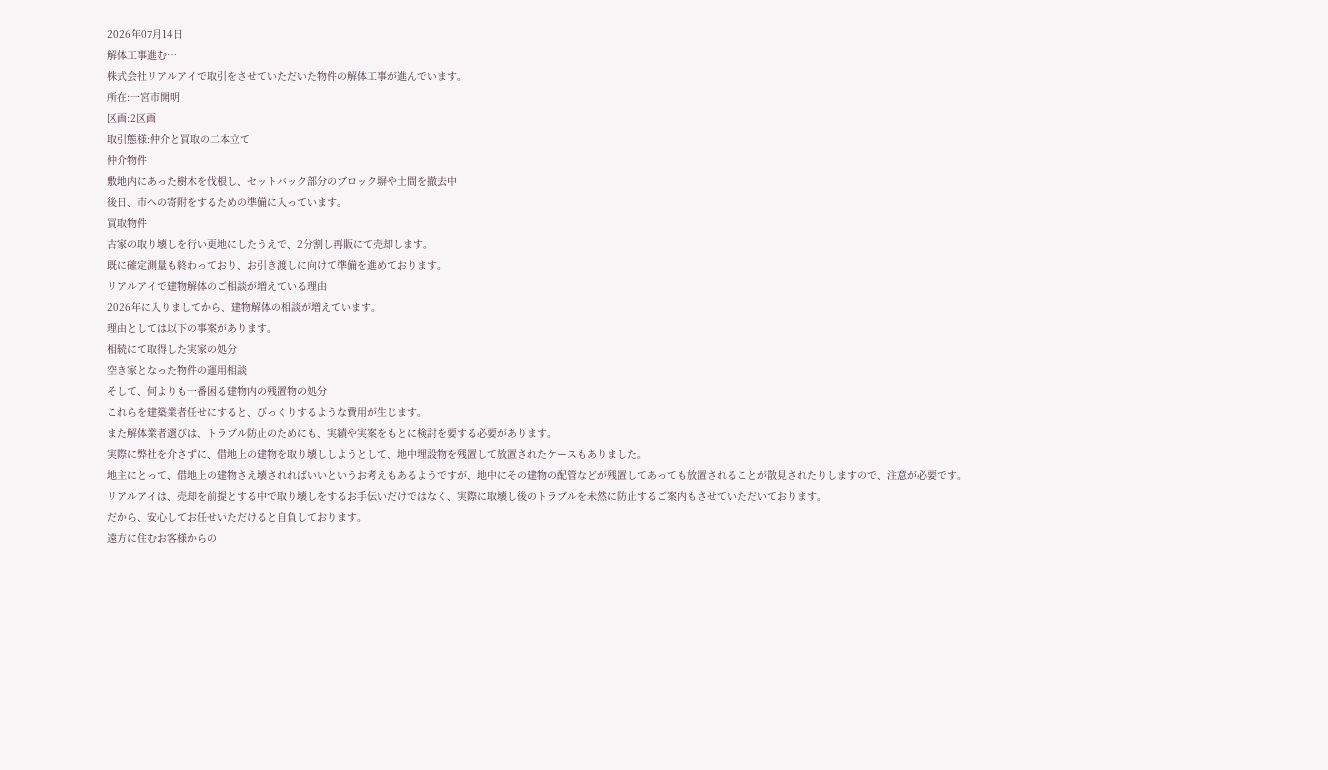2026年07月14日
解体工事進む…
株式会社リアルアイで取引をさせていただいた物件の解体工事が進んでいます。
所在:一宮市開明
区画:2区画
取引態様:仲介と買取の二本立て
仲介物件
敷地内にあった樹木を伐根し、セットバック部分のブロック塀や土間を撤去中
後日、市への寄附をするための準備に入っています。
買取物件
古家の取り壊しを行い更地にしたうえで、2分割し再販にて売却します。
既に確定測量も終わっており、お引き渡しに向けて準備を進めております。
リアルアイで建物解体のご相談が増えている理由
2026年に入りましてから、建物解体の相談が増えています。
理由としては以下の事案があります。
相続にて取得した実家の処分
空き家となった物件の運用相談
そして、何よりも一番困る建物内の残置物の処分
これらを建築業者任せにすると、びっくりするような費用が生じます。
また解体業者選びは、トラブル防止のためにも、実績や実案をもとに検討を要する必要があります。
実際に弊社を介さずに、借地上の建物を取り壊ししようとして、地中埋設物を残置して放置されたケースもありました。
地主にとって、借地上の建物さえ壊されればいいというお考えもあるようですが、地中にその建物の配管などが残置してあっても放置されることが散見されたりしますので、注意が必要です。
リアルアイは、売却を前提とする中で取り壊しをするお手伝いだけではなく、実際に取壊し後のトラブルを未然に防止するご案内もさせていただいております。
だから、安心してお任せいただけると自負しております。
遠方に住むお客様からの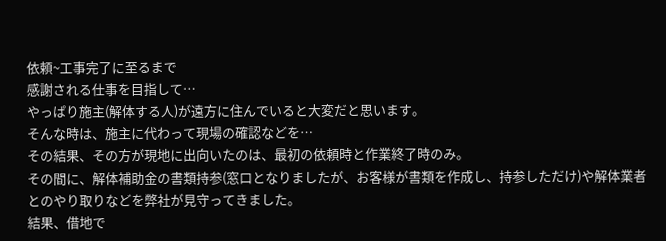依頼~工事完了に至るまで
感謝される仕事を目指して…
やっぱり施主(解体する人)が遠方に住んでいると大変だと思います。
そんな時は、施主に代わって現場の確認などを…
その結果、その方が現地に出向いたのは、最初の依頼時と作業終了時のみ。
その間に、解体補助金の書類持参(窓口となりましたが、お客様が書類を作成し、持参しただけ)や解体業者とのやり取りなどを弊社が見守ってきました。
結果、借地で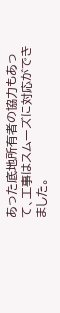あった底地所有者の協力もあって、工事はスムーズに対応ができました。